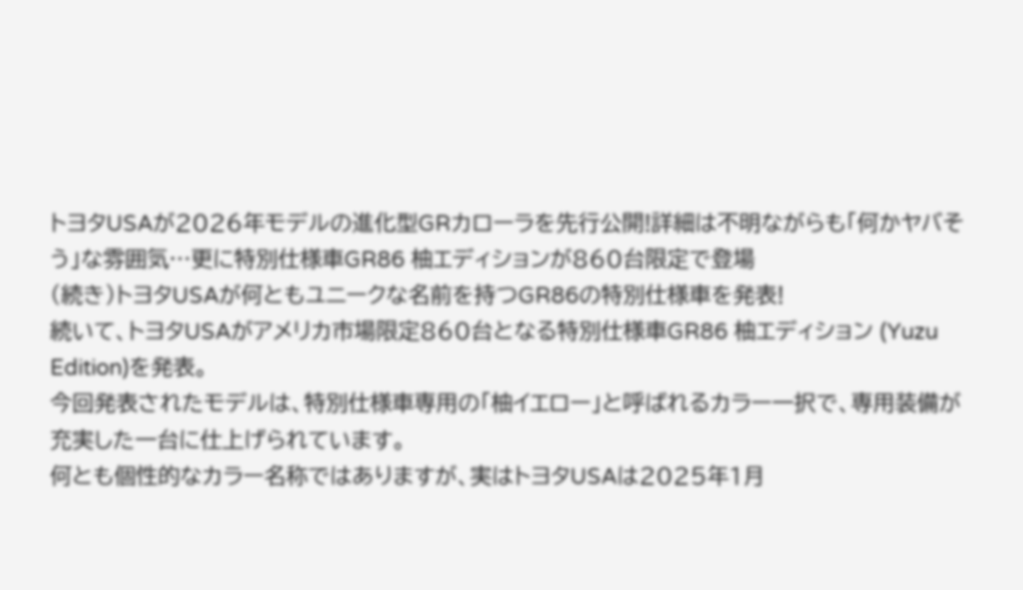トヨタUSAが2026年モデルの進化型GRカローラを先行公開!詳細は不明ながらも「何かヤバそう」な雰囲気…更に特別仕様車GR86 柚エディションが860台限定で登場
(続き)トヨタUSAが何ともユニークな名前を持つGR86の特別仕様車を発表!
続いて、トヨタUSAがアメリカ市場限定860台となる特別仕様車GR86 柚エディション (Yuzu Edition)を発表。
今回発表されたモデルは、特別仕様車専用の「柚イエロー」と呼ばれるカラー一択で、専用装備が充実した一台に仕上げられています。
何とも個性的なカラー名称ではありますが、実はトヨタUSAは2025年1月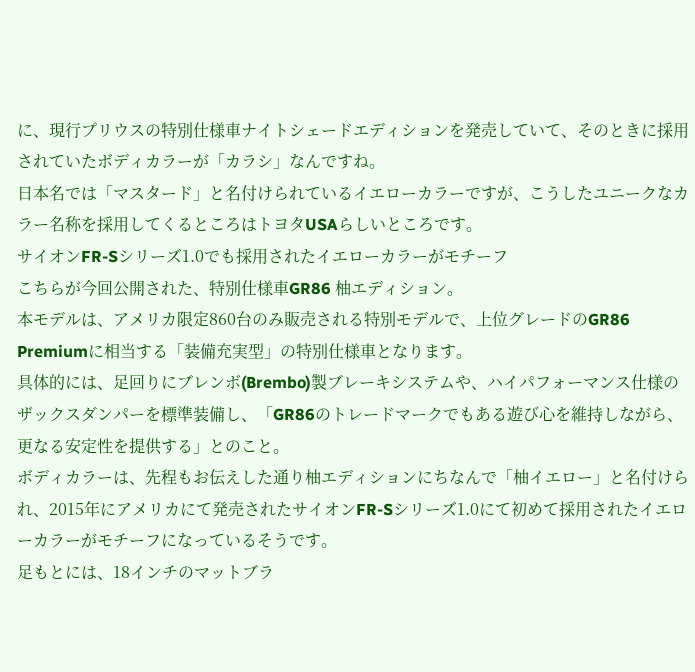に、現行プリウスの特別仕様車ナイトシェードエディションを発売していて、そのときに採用されていたボディカラーが「カラシ」なんですね。
日本名では「マスタード」と名付けられているイエローカラーですが、こうしたユニークなカラー名称を採用してくるところはトヨタUSAらしいところです。
サイオンFR-Sシリーズ1.0でも採用されたイエローカラーがモチーフ
こちらが今回公開された、特別仕様車GR86 柚エディション。
本モデルは、アメリカ限定860台のみ販売される特別モデルで、上位グレードのGR86 Premiumに相当する「装備充実型」の特別仕様車となります。
具体的には、足回りにブレンボ(Brembo)製ブレーキシステムや、ハイパフォーマンス仕様のザックスダンパーを標準装備し、「GR86のトレードマークでもある遊び心を維持しながら、更なる安定性を提供する」とのこと。
ボディカラーは、先程もお伝えした通り柚エディションにちなんで「柚イエロー」と名付けられ、2015年にアメリカにて発売されたサイオンFR-Sシリーズ1.0にて初めて採用されたイエローカラーがモチーフになっているそうです。
足もとには、18インチのマットブラ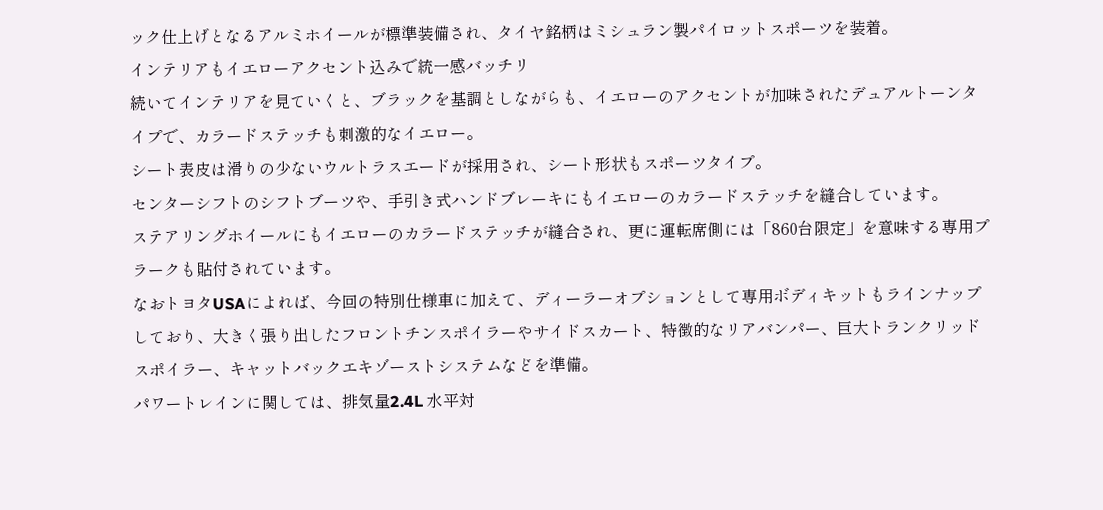ック仕上げとなるアルミホイールが標準装備され、タイヤ銘柄はミシュラン製パイロットスポーツを装着。
インテリアもイエローアクセント込みで統一感バッチリ
続いてインテリアを見ていくと、ブラックを基調としながらも、イエローのアクセントが加味されたデュアルトーンタイプで、カラードステッチも刺激的なイエロー。
シート表皮は滑りの少ないウルトラスエードが採用され、シート形状もスポーツタイプ。
センターシフトのシフトブーツや、手引き式ハンドブレーキにもイエローのカラードステッチを縫合しています。
ステアリングホイールにもイエローのカラードステッチが縫合され、更に運転席側には「860台限定」を意味する専用プラークも貼付されています。
なおトヨタUSAによれば、今回の特別仕様車に加えて、ディーラーオプションとして専用ボディキットもラインナップしており、大きく張り出したフロントチンスポイラーやサイドスカート、特徴的なリアバンパー、巨大トランクリッドスポイラー、キャットバックエキゾーストシステムなどを準備。
パワートレインに関しては、排気量2.4L 水平対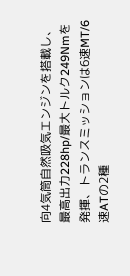向4気筒自然吸気エンジンを搭載し、最高出力228hp/最大トルク249Nmを発揮、トランスミッションは6速MT/6速ATの2種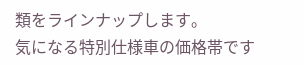類をラインナップします。
気になる特別仕様車の価格帯です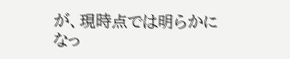が、現時点では明らかになっ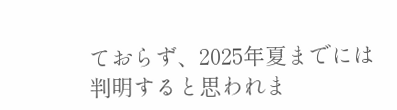ておらず、2025年夏までには判明すると思われま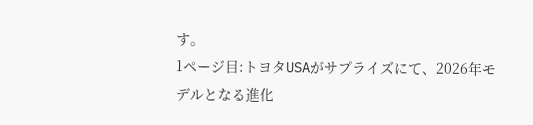す。
1ページ目:トヨタUSAがサプライズにて、2026年モデルとなる進化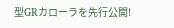型GRカローラを先行公開!